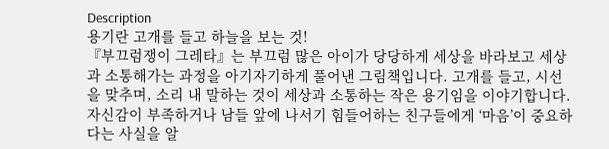Description
용기란 고개를 들고 하늘을 보는 것!
『부끄럼쟁이 그레타』는 부끄럼 많은 아이가 당당하게 세상을 바라보고 세상과 소통해가는 과정을 아기자기하게 풀어낸 그림책입니다. 고개를 들고, 시선을 맞추며, 소리 내 말하는 것이 세상과 소통하는 작은 용기임을 이야기합니다. 자신감이 부족하거나 남들 앞에 나서기 힘들어하는 친구들에게 ‘마음’이 중요하다는 사실을 알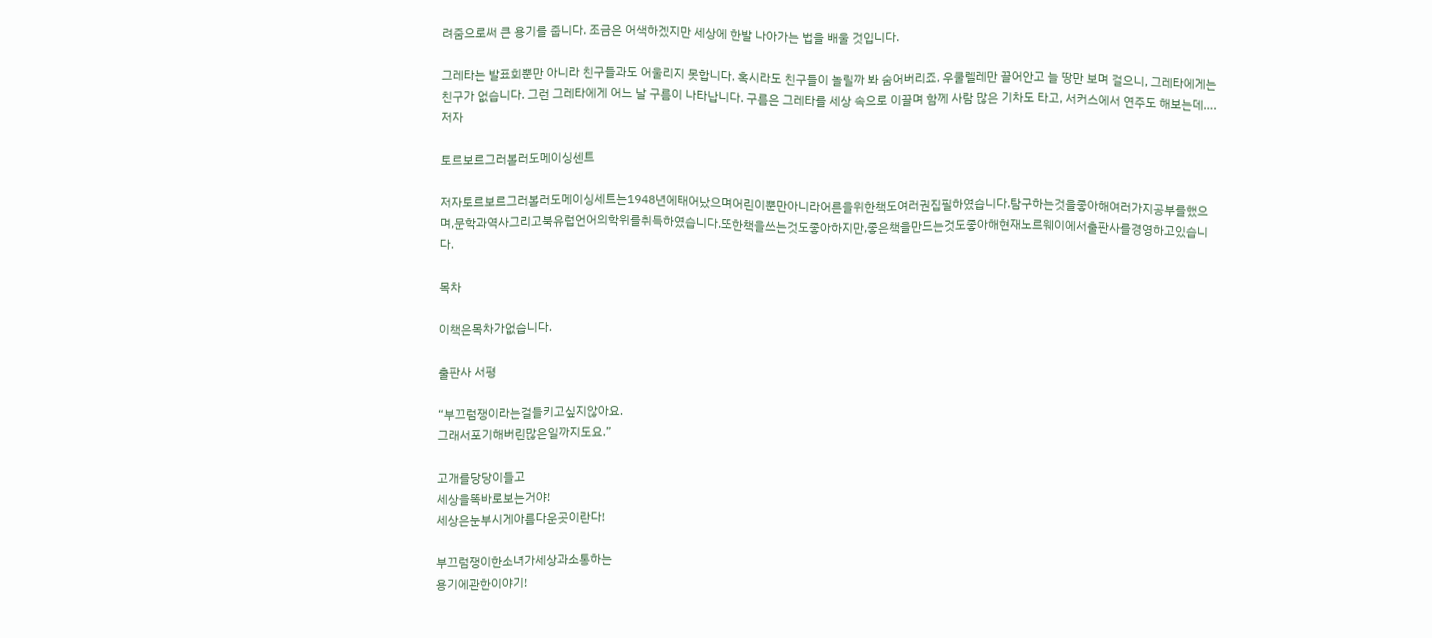려줌으로써 큰 용기를 줍니다. 조금은 어색하겠지만 세상에 한발 나아가는 법을 배울 것입니다.

그레타는 발표회뿐만 아니라 친구들과도 어울리지 못합니다. 혹시라도 친구들이 놀릴까 봐 숨어버리죠. 우쿨렐레만 끌어안고 늘 땅만 보며 걸으니, 그레타에게는 친구가 없습니다. 그런 그레타에게 어느 날 구름이 나타납니다. 구름은 그레타를 세상 속으로 이끌며 함께 사람 많은 기차도 타고, 서커스에서 연주도 해보는데….
저자

토르보르그러볼러도메이싱센트

저자토르보르그러볼러도메이싱세트는1948년에태어났으며어린이뿐만아니라어른을위한책도여러권집필하였습니다.탐구하는것을좋아해여러가지공부를했으며,문학과역사그리고북유럽언어의학위를취득하였습니다.또한책을쓰는것도좋아하지만,좋은책을만드는것도좋아해현재노르웨이에서출판사를경영하고있습니다.

목차

이책은목차가없습니다.

출판사 서평

“부끄럼쟁이라는걸들키고싶지않아요.
그래서포기해버린많은일까지도요.”

고개를당당이들고
세상을똑바로보는거야!
세상은눈부시게아름다운곳이란다!

부끄럼쟁이한소녀가세상과소통하는
용기에관한이야기!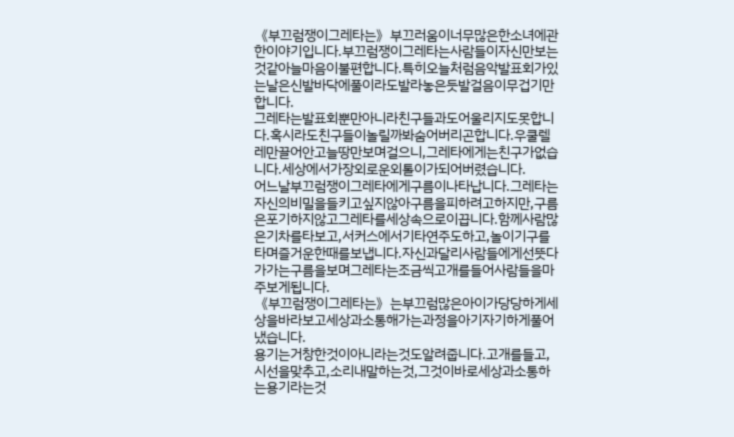《부끄럼쟁이그레타는》부끄러움이너무많은한소녀에관한이야기입니다.부끄럼쟁이그레타는사람들이자신만보는것같아늘마음이불편합니다.특히오늘처럼음악발표회가있는날은신발바닥에풀이라도발라놓은듯발걸음이무겁기만합니다.
그레타는발표회뿐만아니라친구들과도어울리지도못합니다.혹시라도친구들이놀릴까봐숨어버리곤합니다.우쿨렐레만끌어안고늘땅만보며걸으니,그레타에게는친구가없습니다.세상에서가장외로운외톨이가되어버렸습니다.
어느날부끄럼쟁이그레타에게구름이나타납니다.그레타는자신의비밀을들키고싶지않아구름을피하려고하지만,구름은포기하지않고그레타를세상속으로이끕니다.함께사람많은기차를타보고,서커스에서기타연주도하고,놀이기구를타며즐거운한때를보냅니다.자신과달리사람들에게선뜻다가가는구름을보며그레타는조금씩고개를들어사람들을마주보게됩니다.
《부끄럼쟁이그레타는》는부끄럼많은아이가당당하게세상을바라보고세상과소통해가는과정을아기자기하게풀어냈습니다.
용기는거창한것이아니라는것도알려줍니다.고개를들고,시선을맞추고,소리내말하는것,그것이바로세상과소통하는용기라는것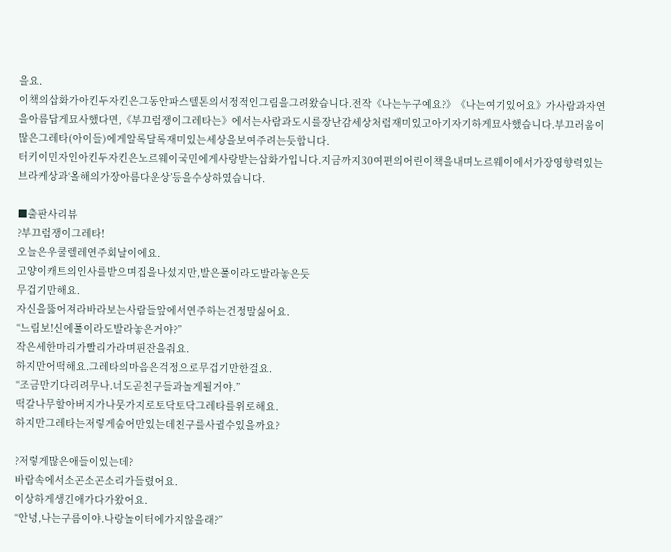을요.
이책의삽화가아킨두자킨은그동안파스텔톤의서정적인그림을그려왔습니다.전작《나는누구예요?》《나는여기있어요》가사람과자연을아름답게묘사했다면,《부끄럼쟁이그레타는》에서는사람과도시를장난감세상처럼재미있고아기자기하게묘사했습니다.부끄러움이많은그레타(아이들)에게알록달록재미있는세상을보여주려는듯합니다.
터키이민자인아킨두자킨은노르웨이국민에게사랑받는삽화가입니다.지금까지30여편의어린이책을내며노르웨이에서가장영향력있는브라케상과‘올해의가장아름다운상’등을수상하였습니다.

■출판사리뷰
?부끄럼쟁이그레타!
오늘은우쿨렐레연주회날이에요.
고양이캐트의인사를받으며집을나섰지만,발은풀이라도발라놓은듯
무겁기만해요.
자신을뚫어져라바라보는사람들앞에서연주하는건정말싫어요.
“느림보!신에풀이라도발라놓은거야?”
작은세한마리가빨리가라며핀잔을줘요.
하지만어떡해요.그레타의마음은걱정으로무겁기만한걸요.
“조금만기다리려무나.너도곧친구들과놀게될거야.”
떡갈나무할아버지가나뭇가지로토닥토닥그레타를위로해요.
하지만그레타는저렇게숨어만있는데친구를사귈수있을까요?

?저렇게많은애들이있는데?
바람속에서소곤소곤소리가들렸어요.
이상하게생긴애가다가왔어요.
“안녕,나는구름이야.나랑놀이터에가지않을래?”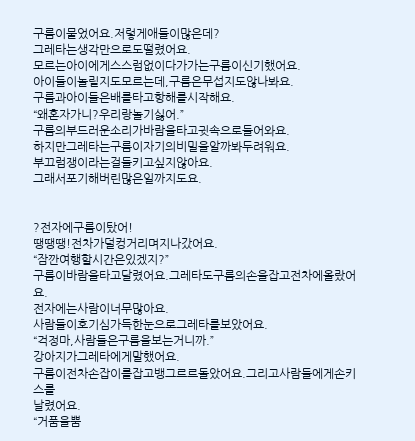구름이물었어요.저렇게애들이많은데?
그레타는생각만으로도떨렸어요.
모르는아이에게스스럼없이다가가는구름이신기했어요.
아이들이놀릴지도모르는데,구름은무섭지도않나봐요.
구름과아이들은배를타고항해를시작해요.
“왜혼자가니?우리랑놀기싫어.”
구름의부드러운소리가바람을타고귓속으로들어와요.
하지만그레타는구름이자기의비밀을알까봐두려워요.
부끄럼쟁이라는걸들키고싶지않아요.
그래서포기해버린많은일까지도요.


?전자에구름이탔어!
땡땡땡!전차가덜컹거리며지나갔어요.
“잠깐여행할시간은있겠지?”
구름이바람을타고달렸어요.그레타도구름의손을잡고전차에올랐어요.
전자에는사람이너무많아요.
사람들이호기심가득한눈으로그레타를보았어요.
“걱정마,사람들은구름을보는거니까.”
강아지가그레타에게말했어요.
구름이전차손잡이를잡고뱅그르르돌았어요.그리고사람들에게손키스를
날렸어요.
“거품을뿜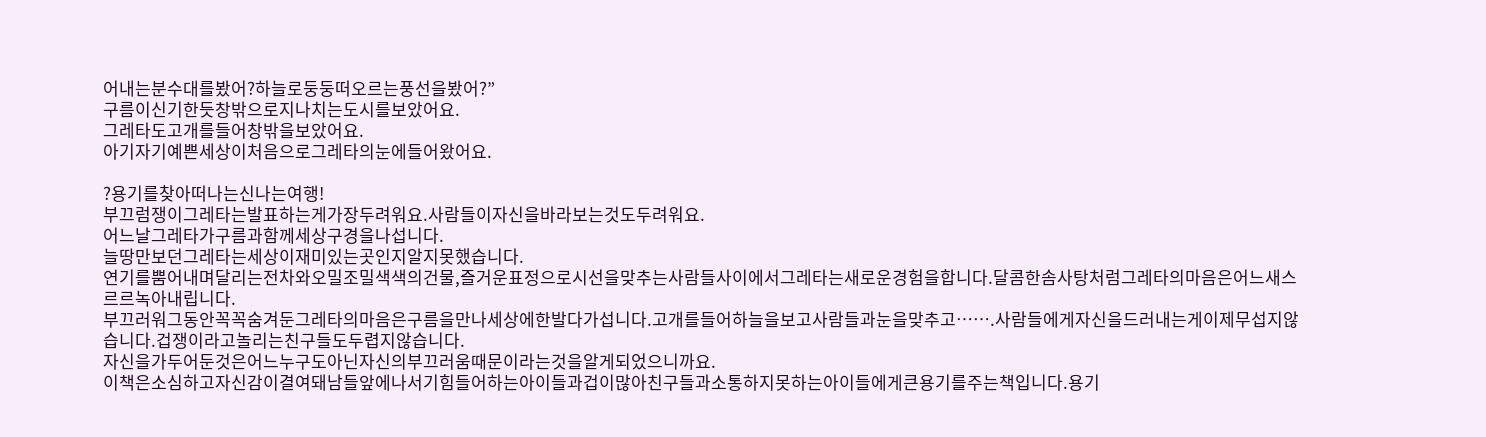어내는분수대를봤어?하늘로둥둥떠오르는풍선을봤어?”
구름이신기한듯창밖으로지나치는도시를보았어요.
그레타도고개를들어창밖을보았어요.
아기자기예쁜세상이처음으로그레타의눈에들어왔어요.

?용기를찾아떠나는신나는여행!
부끄럼쟁이그레타는발표하는게가장두려워요.사람들이자신을바라보는것도두려워요.
어느날그레타가구름과함께세상구경을나섭니다.
늘땅만보던그레타는세상이재미있는곳인지알지못했습니다.
연기를뿜어내며달리는전차와오밀조밀색색의건물,즐거운표정으로시선을맞추는사람들사이에서그레타는새로운경험을합니다.달콤한솜사탕처럼그레타의마음은어느새스르르녹아내립니다.
부끄러워그동안꼭꼭숨겨둔그레타의마음은구름을만나세상에한발다가섭니다.고개를들어하늘을보고사람들과눈을맞추고…….사람들에게자신을드러내는게이제무섭지않습니다.겁쟁이라고놀리는친구들도두렵지않습니다.
자신을가두어둔것은어느누구도아닌자신의부끄러움때문이라는것을알게되었으니까요.
이책은소심하고자신감이결여돼남들앞에나서기힘들어하는아이들과겁이많아친구들과소통하지못하는아이들에게큰용기를주는책입니다.용기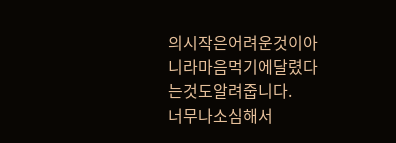의시작은어려운것이아니라마음먹기에달렸다는것도알려줍니다.
너무나소심해서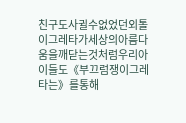친구도사귈수없었던외톨이그레타가세상의아름다움을깨닫는것처럼우리아이들도《부끄럼쟁이그레타는》를통해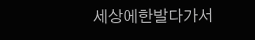세상에한발다가서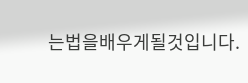는법을배우게될것입니다.